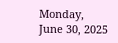Monday, June 30, 2025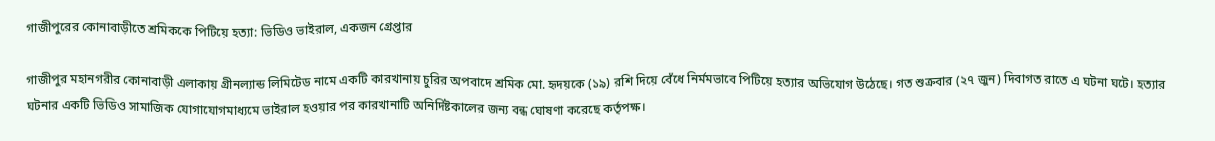গাজীপুরের কোনাবাড়ীতে শ্রমিককে পিটিয়ে হত্যা: ভিডিও ভাইরাল, একজন গ্রেপ্তার

গাজীপুর মহানগরীর কোনাবাড়ী এলাকায় গ্রীনল্যান্ড লিমিটেড নামে একটি কারখানায় চুরির অপবাদে শ্রমিক মো. হৃদয়কে (১৯) রশি দিয়ে বেঁধে নির্মমভাবে পিটিয়ে হত্যার অভিযোগ উঠেছে। গত শুক্রবার (২৭ জুন) দিবাগত রাতে এ ঘটনা ঘটে। হত্যার ঘটনার একটি ভিডিও সামাজিক যোগাযোগমাধ্যমে ভাইরাল হওয়ার পর কারখানাটি অনির্দিষ্টকালের জন্য বন্ধ ঘোষণা করেছে কর্তৃপক্ষ।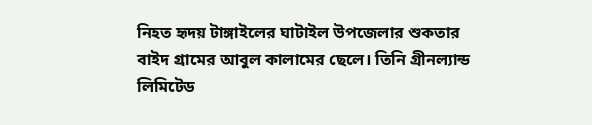নিহত হৃদয় টাঙ্গাইলের ঘাটাইল উপজেলার শুকতার বাইদ গ্রামের আবুল কালামের ছেলে। তিনি গ্রীনল্যান্ড লিমিটেড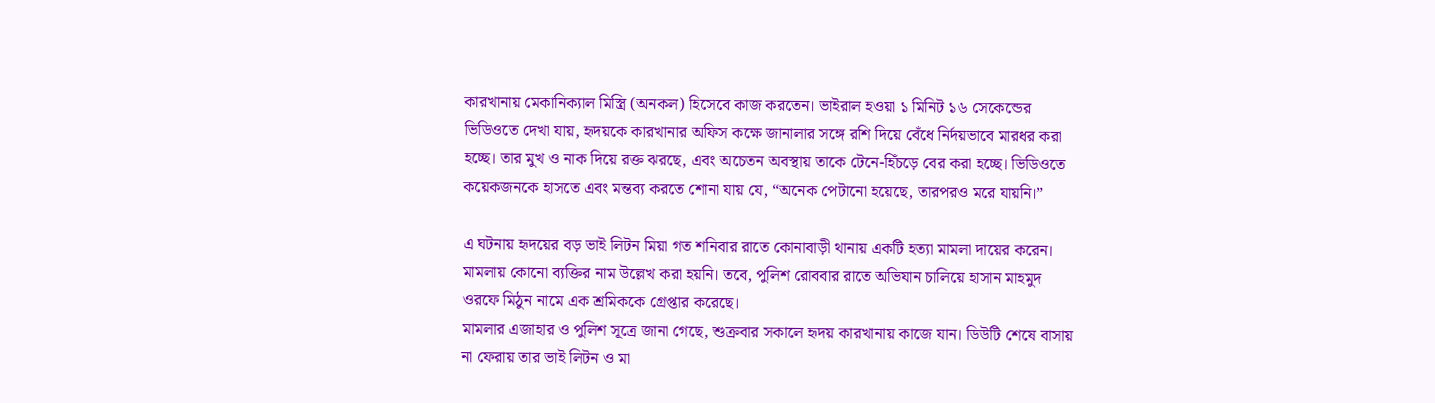কারখানায় মেকানিক্যাল মিস্ত্রি (অনকল) হিসেবে কাজ করতেন। ভাইরাল হওয়া ১ মিনিট ১৬ সেকেন্ডের ভিডিওতে দেখা যায়, হৃদয়কে কারখানার অফিস কক্ষে জানালার সঙ্গে রশি দিয়ে বেঁধে নির্দয়ভাবে মারধর করা হচ্ছে। তার মুখ ও নাক দিয়ে রক্ত ঝরছে, এবং অচেতন অবস্থায় তাকে টেনে-হিঁচড়ে বের করা হচ্ছে। ভিডিওতে কয়েকজনকে হাসতে এবং মন্তব্য করতে শোনা যায় যে, “অনেক পেটানো হয়েছে, তারপরও মরে যায়নি।”

এ ঘটনায় হৃদয়ের বড় ভাই লিটন মিয়া গত শনিবার রাতে কোনাবাড়ী থানায় একটি হত্যা মামলা দায়ের করেন। মামলায় কোনো ব্যক্তির নাম উল্লেখ করা হয়নি। তবে, পুলিশ রোববার রাতে অভিযান চালিয়ে হাসান মাহমুদ ওরফে মিঠুন নামে এক শ্রমিককে গ্রেপ্তার করেছে।
মামলার এজাহার ও পুলিশ সূত্রে জানা গেছে, শুক্রবার সকালে হৃদয় কারখানায় কাজে যান। ডিউটি শেষে বাসায় না ফেরায় তার ভাই লিটন ও মা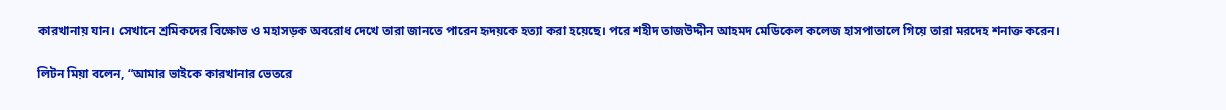কারখানায় যান। সেখানে শ্রমিকদের বিক্ষোভ ও মহাসড়ক অবরোধ দেখে তারা জানতে পারেন হৃদয়কে হত্যা করা হয়েছে। পরে শহীদ তাজউদ্দীন আহমদ মেডিকেল কলেজ হাসপাতালে গিয়ে তারা মরদেহ শনাক্ত করেন।

লিটন মিয়া বলেন, “আমার ভাইকে কারখানার ভেতরে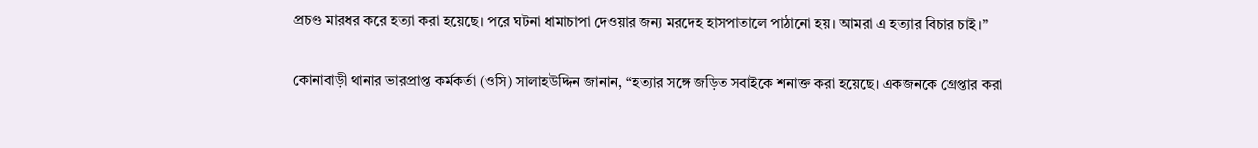প্রচণ্ড মারধর করে হত্যা করা হয়েছে। পরে ঘটনা ধামাচাপা দেওয়ার জন্য মরদেহ হাসপাতালে পাঠানো হয়। আমরা এ হত্যার বিচার চাই।”

কোনাবাড়ী থানার ভারপ্রাপ্ত কর্মকর্তা (ওসি) সালাহউদ্দিন জানান, “হত্যার সঙ্গে জড়িত সবাইকে শনাক্ত করা হয়েছে। একজনকে গ্রেপ্তার করা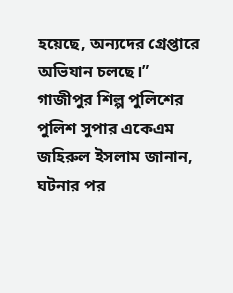হয়েছে, অন্যদের গ্রেপ্তারে অভিযান চলছে।”
গাজীপুর শিল্প পুলিশের পুলিশ সুপার একেএম জহিরুল ইসলাম জানান, ঘটনার পর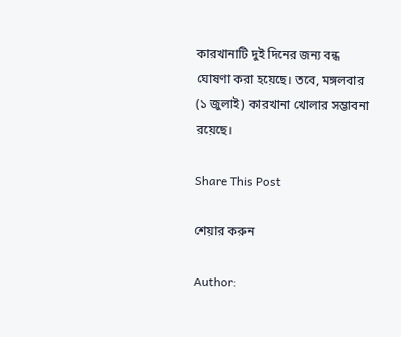কারখানাটি দুই দিনের জন্য বন্ধ ঘোষণা করা হয়েছে। তবে, মঙ্গলবার (১ জুলাই) কারখানা খোলার সম্ভাবনা রয়েছে।

Share This Post

শেয়ার করুন

Author: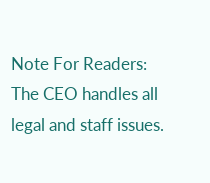Note For Readers: The CEO handles all legal and staff issues.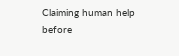Claiming human help before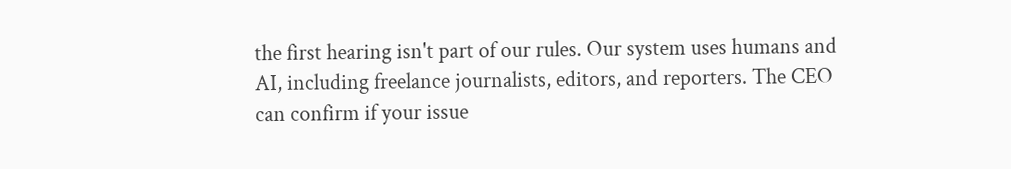the first hearing isn't part of our rules. Our system uses humans and AI, including freelance journalists, editors, and reporters. The CEO can confirm if your issue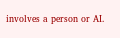involves a person or AI.